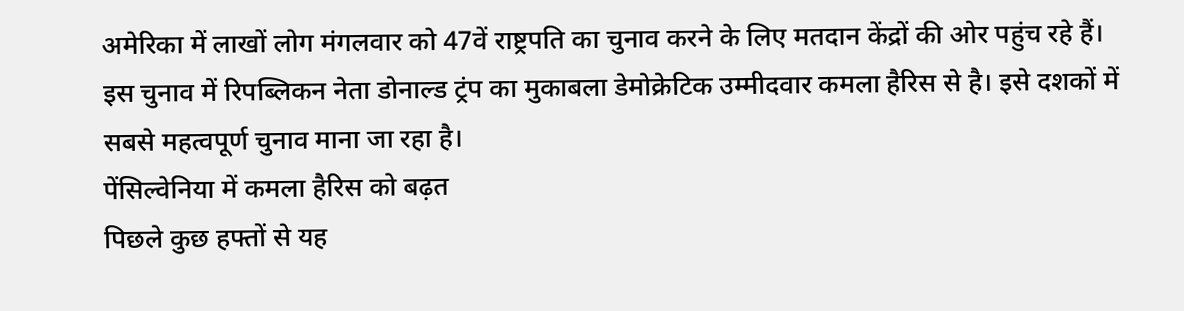अमेरिका में लाखों लोग मंगलवार को 47वें राष्ट्रपति का चुनाव करने के लिए मतदान केंद्रों की ओर पहुंच रहे हैं। इस चुनाव में रिपब्लिकन नेता डोनाल्ड ट्रंप का मुकाबला डेमोक्रेटिक उम्मीदवार कमला हैरिस से है। इसे दशकों में सबसे महत्वपूर्ण चुनाव माना जा रहा है।
पेंसिल्वेनिया में कमला हैरिस को बढ़त
पिछले कुछ हफ्तों से यह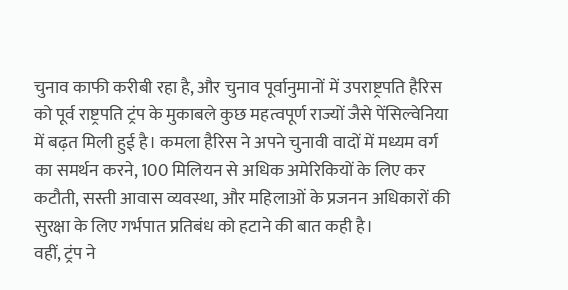चुनाव काफी करीबी रहा है, और चुनाव पूर्वानुमानों में उपराष्ट्रपति हैरिस को पूर्व राष्ट्रपति ट्रंप के मुकाबले कुछ महत्वपूर्ण राज्यों जैसे पेंसिल्वेनिया में बढ़त मिली हुई है। कमला हैरिस ने अपने चुनावी वादों में मध्यम वर्ग का समर्थन करने, 100 मिलियन से अधिक अमेरिकियों के लिए कर कटौती, सस्ती आवास व्यवस्था, और महिलाओं के प्रजनन अधिकारों की सुरक्षा के लिए गर्भपात प्रतिबंध को हटाने की बात कही है।
वहीं, ट्रंप ने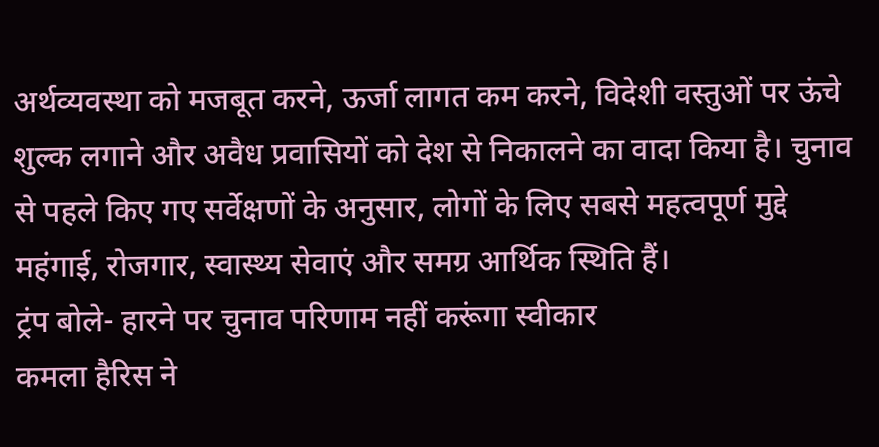अर्थव्यवस्था को मजबूत करने, ऊर्जा लागत कम करने, विदेशी वस्तुओं पर ऊंचे शुल्क लगाने और अवैध प्रवासियों को देश से निकालने का वादा किया है। चुनाव से पहले किए गए सर्वेक्षणों के अनुसार, लोगों के लिए सबसे महत्वपूर्ण मुद्दे महंगाई, रोजगार, स्वास्थ्य सेवाएं और समग्र आर्थिक स्थिति हैं।
ट्रंप बोले- हारने पर चुनाव परिणाम नहीं करूंगा स्वीकार
कमला हैरिस ने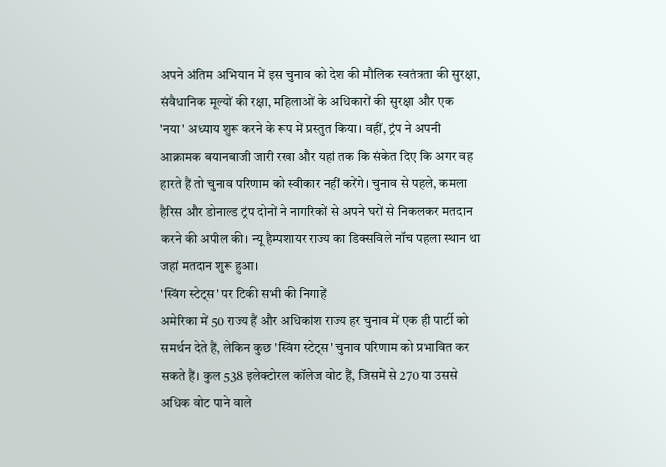अपने अंतिम अभियान में इस चुनाव को देश की मौलिक स्वतंत्रता की सुरक्षा, संवैधानिक मूल्यों की रक्षा, महिलाओं के अधिकारों की सुरक्षा और एक 'नया' अध्याय शुरू करने के रूप में प्रस्तुत किया। वहीं, ट्रंप ने अपनी आक्रामक बयानबाजी जारी रखा और यहां तक कि संकेत दिए कि अगर वह हारते हैं तो चुनाव परिणाम को स्वीकार नहीं करेंगे। चुनाव से पहले, कमला हैरिस और डोनाल्ड ट्रंप दोनों ने नागरिकों से अपने घरों से निकलकर मतदान करने की अपील की। न्यू हैम्पशायर राज्य का डिक्सविले नॉच पहला स्थान था जहां मतदान शुरू हुआ।
'स्विंग स्टेट्स' पर टिकी सभी की निगाहें
अमेरिका में 50 राज्य हैं और अधिकांश राज्य हर चुनाव में एक ही पार्टी को समर्थन देते हैं, लेकिन कुछ 'स्विंग स्टेट्स' चुनाव परिणाम को प्रभावित कर सकते हैं। कुल 538 इलेक्टोरल कॉलेज वोट हैं, जिसमें से 270 या उससे अधिक वोट पाने वाले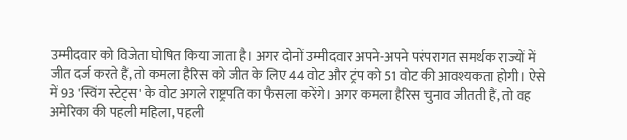उम्मीदवार को विजेता घोषित किया जाता है। अगर दोनों उम्मीदवार अपने-अपने परंपरागत समर्थक राज्यों में जीत दर्ज करते हैं, तो कमला हैरिस को जीत के लिए 44 वोट और ट्रंप को 51 वोट की आवश्यकता होगी। ऐसे में 93 'स्विंग स्टेट्स' के वोट अगले राष्ट्रपति का फैसला करेंगे। अगर कमला हैरिस चुनाव जीतती हैं, तो वह अमेरिका की पहली महिला, पहली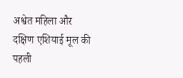अश्वेत महिला और दक्षिण एशियाई मूल की पहली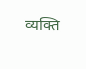व्यक्ति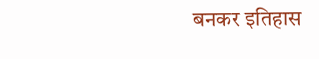बनकर इतिहास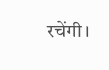रचेंगी।